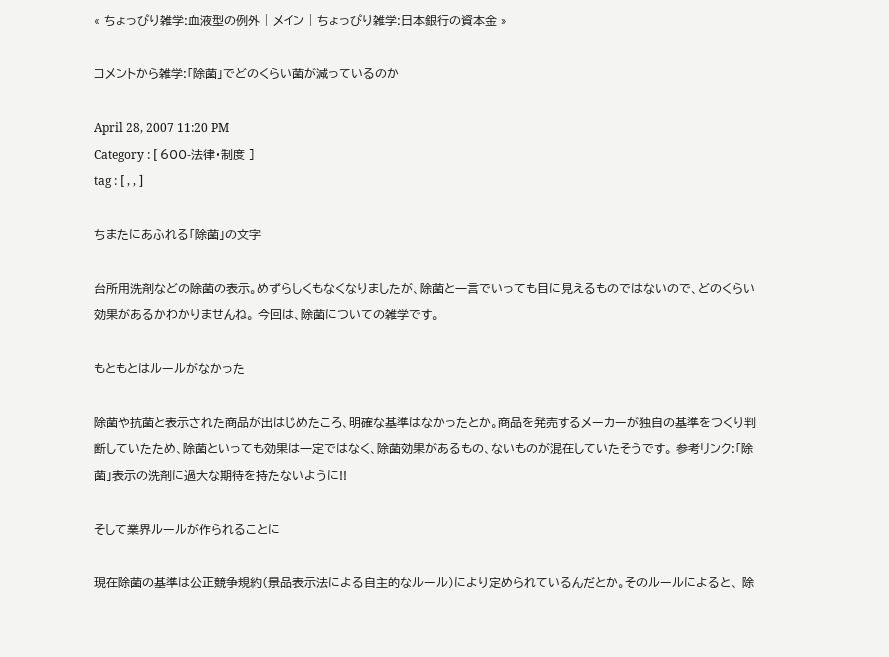« ちょっぴり雑学:血液型の例外 | メイン | ちょっぴり雑学:日本銀行の資本金 »

コメントから雑学:「除菌」でどのくらい菌が減っているのか

April 28, 2007 11:20 PM
Category : [ 600-法律・制度 ]
tag : [ , , ]

ちまたにあふれる「除菌」の文字

台所用洗剤などの除菌の表示。めずらしくもなくなりましたが、除菌と一言でいっても目に見えるものではないので、どのくらい効果があるかわかりませんね。 今回は、除菌についての雑学です。

もともとはルールがなかった

除菌や抗菌と表示された商品が出はじめたころ、明確な基準はなかったとか。商品を発売するメーカーが独自の基準をつくり判断していたため、除菌といっても効果は一定ではなく、除菌効果があるもの、ないものが混在していたそうです。 参考リンク:「除菌」表示の洗剤に過大な期待を持たないように!!

そして業界ルールが作られることに

現在除菌の基準は公正競争規約(景品表示法による自主的なルール)により定められているんだとか。そのルールによると、 除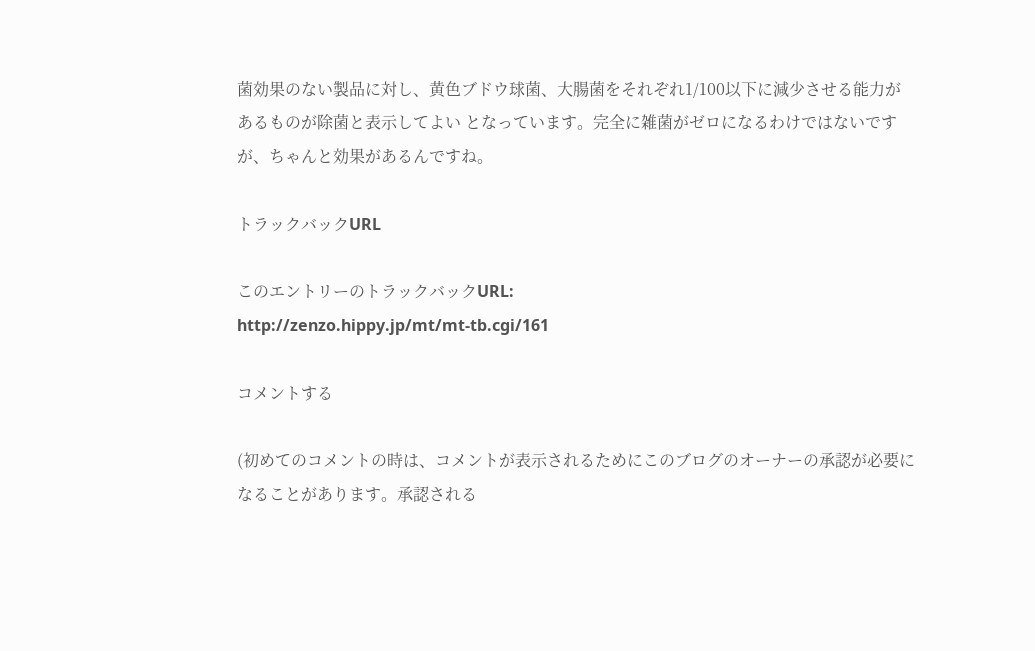菌効果のない製品に対し、黄色ブドウ球菌、大腸菌をそれぞれ1/100以下に減少させる能力があるものが除菌と表示してよい となっています。完全に雑菌がゼロになるわけではないですが、ちゃんと効果があるんですね。

トラックバックURL

このエントリーのトラックバックURL:
http://zenzo.hippy.jp/mt/mt-tb.cgi/161

コメントする

(初めてのコメントの時は、コメントが表示されるためにこのブログのオーナーの承認が必要になることがあります。承認される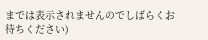までは表示されませんのでしばらくお待ちください)